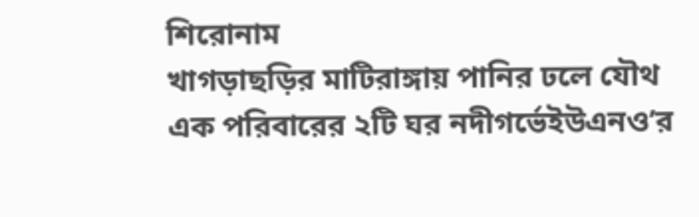শিরোনাম
খাগড়াছড়ির মাটিরাঙ্গায় পানির ঢলে যৌথ এক পরিবারের ২টি ঘর নদীগর্ভেইউএনও’র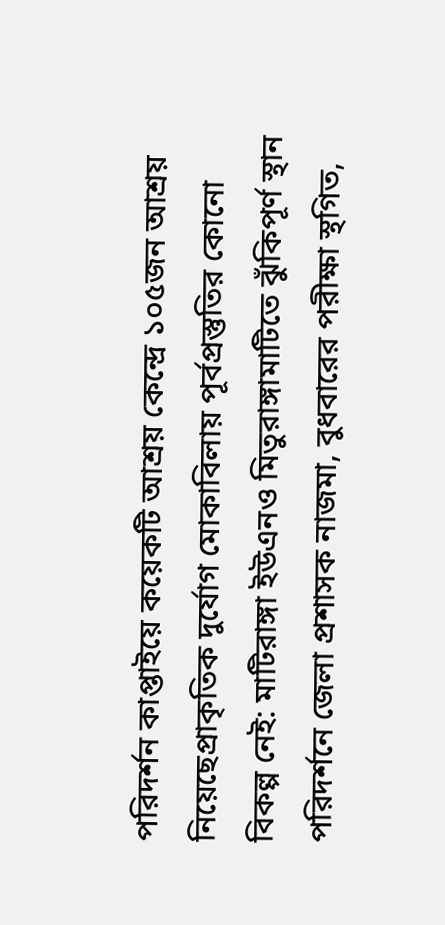পরিদর্শন কাপ্তাইয়ে কয়েকটি আশ্রয় কেন্দ্রে ১০৫জন আশ্রয় নিয়েছেপ্রাকৃতিক দুর্যোগ মোকাবিলায় পূর্বপ্রস্তুতির কোনো বিকল্প নেই: মাটিরাঙ্গা ইউএনও মিতুরাঙ্গামাটিতে ঝুঁকিপূর্ণ স্থান পরিদর্শনে জেলা প্রশাসক নাজমা, বুধবারের পরীক্ষা স্থগিত,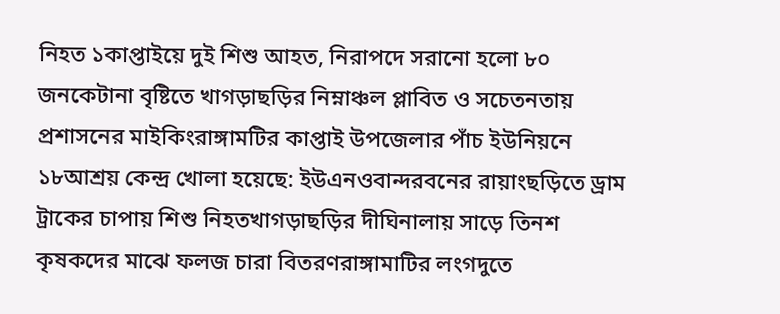নিহত ১কাপ্তাইয়ে দুই শিশু আহত, নিরাপদে সরানো হলো ৮০ জনকেটানা বৃষ্টিতে খাগড়াছড়ির নিম্নাঞ্চল প্লাবিত ও সচেতনতায় প্রশাসনের মাইকিংরাঙ্গামটির কাপ্তাই উপজেলার পাঁচ ইউনিয়নে ১৮আশ্রয় কেন্দ্র খোলা হয়েছে: ইউএনওবান্দরবনের রায়াংছড়িতে ড্রাম ট্রাকের চাপায় শিশু নিহতখাগড়াছড়ির দীঘিনালায় সাড়ে তিনশ কৃষকদের মাঝে ফলজ চারা বিতরণরাঙ্গামাটির লংগদুতে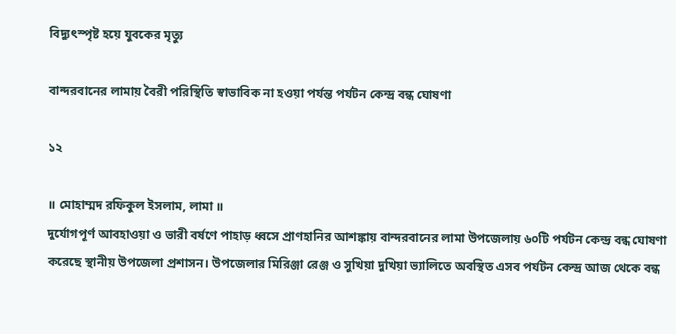বিদ্যুৎস্পৃষ্ট হয়ে যুবকের মৃত্যু

বান্দরবানের লামায় বৈরী পরিস্থিতি স্বাভাবিক না হওয়া পর্যন্ত পর্যটন কেন্দ্র বন্ধ ঘোষণা

১২

॥ মোহাম্মদ রফিকুল ইসলাম, লামা ॥
দুর্যোগপূর্ণ আবহাওয়া ও ভারী বর্ষণে পাহাড় ধ্বসে প্রাণহানির আশঙ্কায় বান্দরবানের লামা উপজেলায় ৬০টি পর্যটন কেন্দ্র বন্ধ ঘোষণা করেছে স্থানীয় উপজেলা প্রশাসন। উপজেলার মিরিঞ্জা রেঞ্জ ও সুখিয়া দুখিয়া ভ্যালিতে অবস্থিত এসব পর্যটন কেন্দ্র আজ থেকে বন্ধ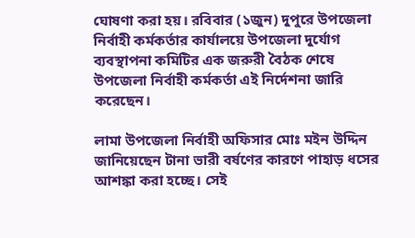ঘোষণা করা হয়। রবিবার (১জুন) দুপুরে উপজেলা নির্বাহী কর্মকর্তার কার্যালয়ে উপজেলা দুর্যোগ ব্যবস্থাপনা কমিটির এক জরুরী বৈঠক শেষে উপজেলা নির্বাহী কর্মকর্তা এই নির্দেশনা জারি করেছেন।

লামা উপজেলা নির্বাহী অফিসার মোঃ মইন উদ্দিন জানিয়েছেন টানা ভারী বর্ষণের কারণে পাহাড় ধসের আশঙ্কা করা হচ্ছে। সেই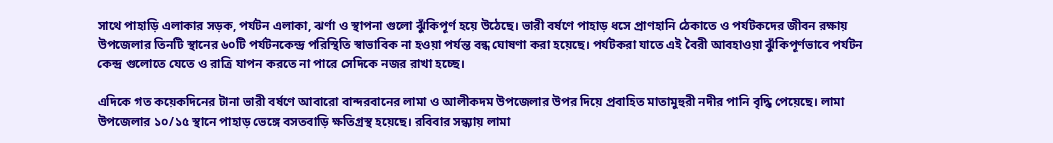সাথে পাহাড়ি এলাকার সড়ক, পর্যটন এলাকা, ঝর্ণা ও স্থাপনা গুলো ঝুঁকিপূর্ণ হয়ে উঠেছে। ভারী বর্ষণে পাহাড় ধসে প্রাণহানি ঠেকাতে ও পর্যটকদের জীবন রক্ষায় উপজেলার তিনটি স্থানের ৬০টি পর্যটনকেন্দ্র পরিস্থিতি স্বাভাবিক না হওয়া পর্যন্ত বন্ধ ঘোষণা করা হয়েছে। পর্যটকরা যাতে এই বৈরী আবহাওয়া ঝুঁকিপূর্ণভাবে পর্যটন কেন্দ্র গুলোতে যেতে ও রাত্রি যাপন করতে না পারে সেদিকে নজর রাখা হচ্ছে।

এদিকে গত কয়েকদিনের টানা ভারী বর্ষণে আবারো বান্দরবানের লামা ও আলীকদম উপজেলার উপর দিয়ে প্রবাহিত মাতামুহুরী নদীর পানি বৃদ্ধি পেয়েছে। লামা উপজেলার ১০/১৫ স্থানে পাহাড় ভেঙ্গে বসতবাড়ি ক্ষতিগ্রস্থ হয়েছে। রবিবার সন্ধ্যায় লামা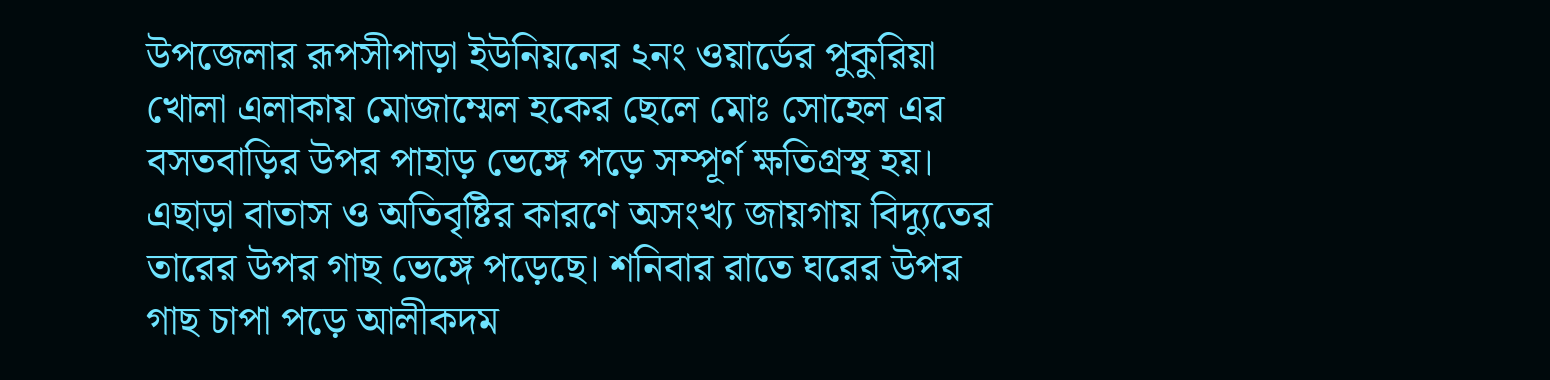উপজেলার রূপসীপাড়া ইউনিয়নের ২নং ওয়ার্ডের পুকুরিয়া খোলা এলাকায় মোজাম্মেল হকের ছেলে মোঃ সোহেল এর বসতবাড়ির উপর পাহাড় ভেঙ্গে পড়ে সম্পূর্ণ ক্ষতিগ্রস্থ হয়। এছাড়া বাতাস ও অতিবৃষ্টির কারণে অসংখ্য জায়গায় বিদ্যুতের তারের উপর গাছ ভেঙ্গে পড়েছে। শনিবার রাতে ঘরের উপর গাছ চাপা পড়ে আলীকদম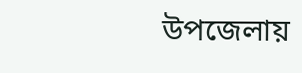উপজেলায়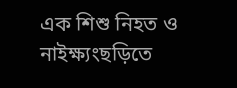এক শিশু নিহত ও নাইক্ষ্যংছড়িতে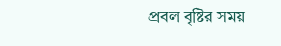প্রবল বৃষ্টির সময়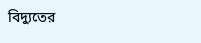বিদ্যুতের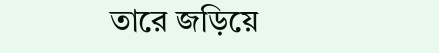তারে জড়িয়ে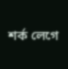শর্ক লেগে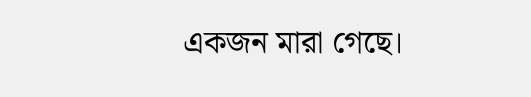একজন মারা গেছে।